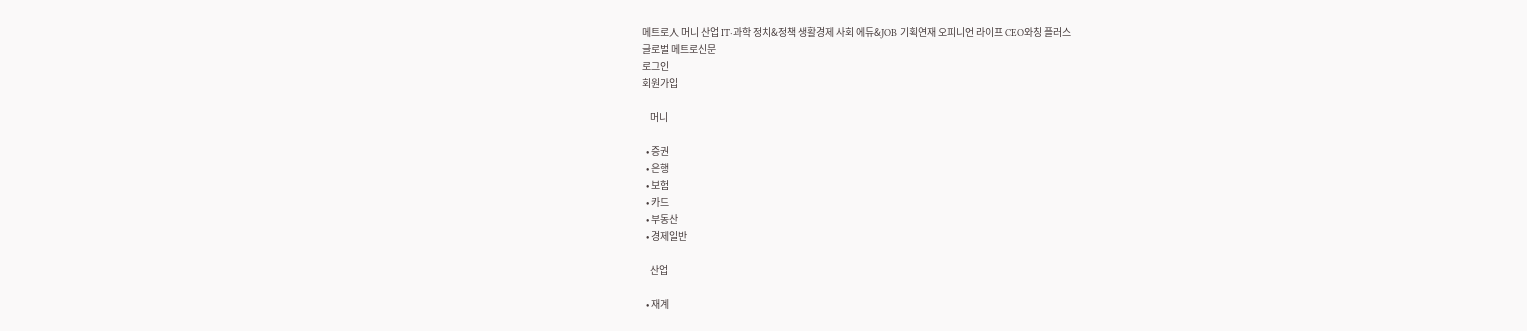메트로人 머니 산업 IT·과학 정치&정책 생활경제 사회 에듀&JOB 기획연재 오피니언 라이프 CEO와칭 플러스
글로벌 메트로신문
로그인
회원가입

    머니

  • 증권
  • 은행
  • 보험
  • 카드
  • 부동산
  • 경제일반

    산업

  • 재계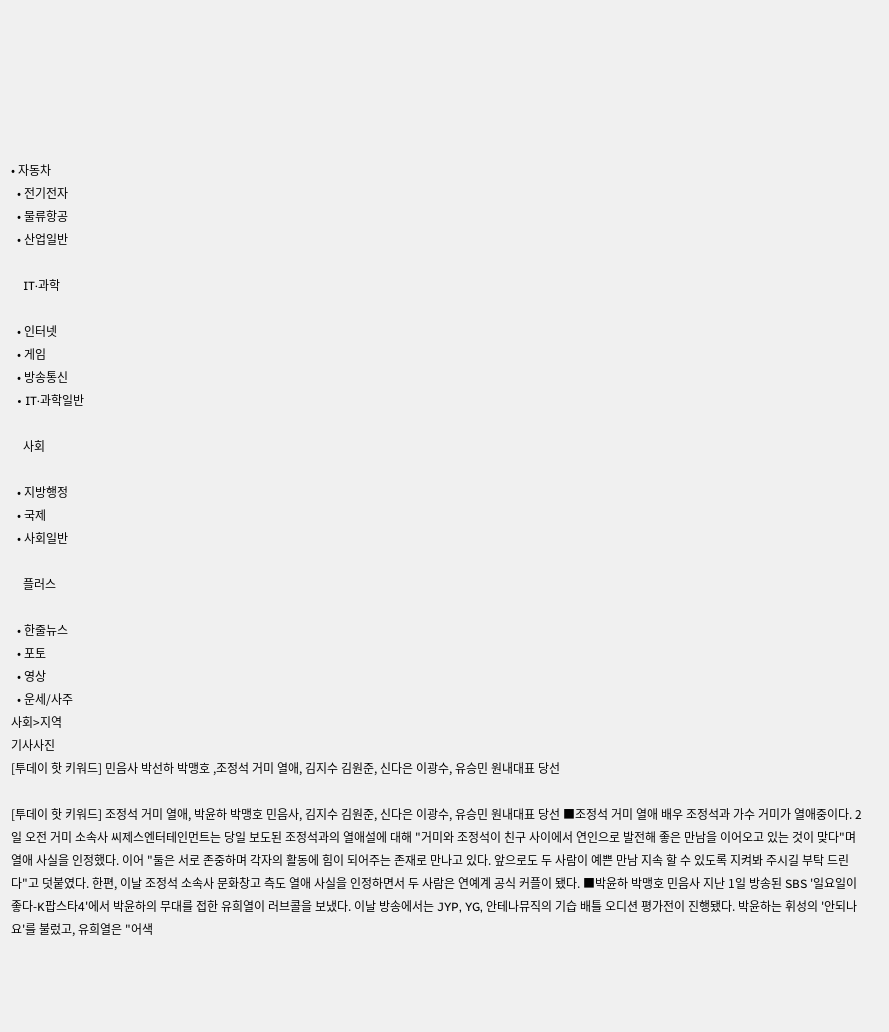• 자동차
  • 전기전자
  • 물류항공
  • 산업일반

    IT·과학

  • 인터넷
  • 게임
  • 방송통신
  • IT·과학일반

    사회

  • 지방행정
  • 국제
  • 사회일반

    플러스

  • 한줄뉴스
  • 포토
  • 영상
  • 운세/사주
사회>지역
기사사진
[투데이 핫 키워드] 민음사 박선하 박맹호 ,조정석 거미 열애, 김지수 김원준, 신다은 이광수, 유승민 원내대표 당선

[투데이 핫 키워드] 조정석 거미 열애, 박윤하 박맹호 민음사, 김지수 김원준, 신다은 이광수, 유승민 원내대표 당선 ■조정석 거미 열애 배우 조정석과 가수 거미가 열애중이다. 2일 오전 거미 소속사 씨제스엔터테인먼트는 당일 보도된 조정석과의 열애설에 대해 "거미와 조정석이 친구 사이에서 연인으로 발전해 좋은 만남을 이어오고 있는 것이 맞다"며 열애 사실을 인정했다. 이어 "둘은 서로 존중하며 각자의 활동에 힘이 되어주는 존재로 만나고 있다. 앞으로도 두 사람이 예쁜 만남 지속 할 수 있도록 지켜봐 주시길 부탁 드린다"고 덧붙였다. 한편, 이날 조정석 소속사 문화창고 측도 열애 사실을 인정하면서 두 사람은 연예계 공식 커플이 됐다. ■박윤하 박맹호 민음사 지난 1일 방송된 SBS '일요일이 좋다-K팝스타4'에서 박윤하의 무대를 접한 유희열이 러브콜을 보냈다. 이날 방송에서는 JYP, YG, 안테나뮤직의 기습 배틀 오디션 평가전이 진행됐다. 박윤하는 휘성의 '안되나요'를 불렀고, 유희열은 "어색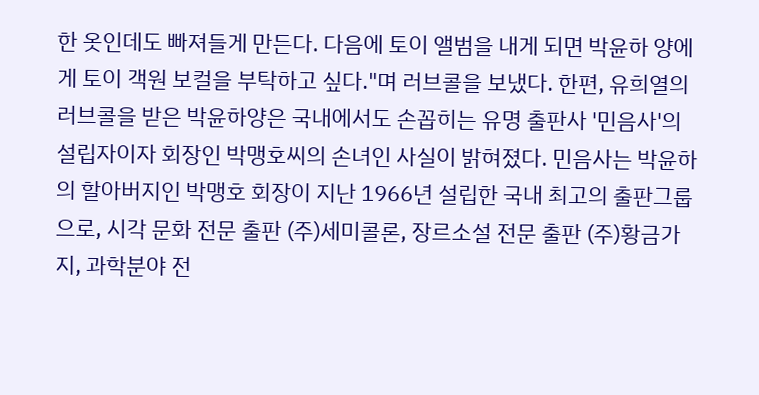한 옷인데도 빠져들게 만든다. 다음에 토이 앨범을 내게 되면 박윤하 양에게 토이 객원 보컬을 부탁하고 싶다."며 러브콜을 보냈다. 한편, 유희열의 러브콜을 받은 박윤하양은 국내에서도 손꼽히는 유명 출판사 '민음사'의 설립자이자 회장인 박맹호씨의 손녀인 사실이 밝혀졌다. 민음사는 박윤하의 할아버지인 박맹호 회장이 지난 1966년 설립한 국내 최고의 출판그룹으로, 시각 문화 전문 출판 (주)세미콜론, 장르소설 전문 출판 (주)황금가지, 과학분야 전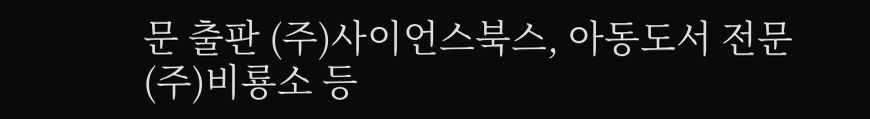문 출판 (주)사이언스북스, 아동도서 전문 (주)비룡소 등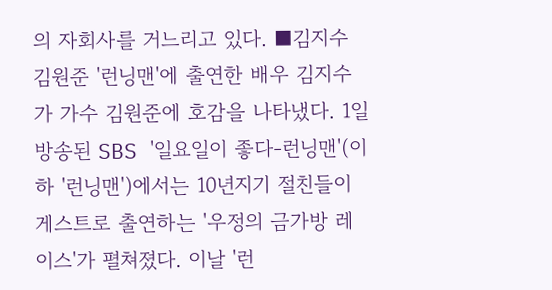의 자회사를 거느리고 있다. ■김지수 김원준 '런닝맨'에 출연한 배우 김지수가 가수 김원준에 호감을 나타냈다. 1일 방송된 SBS '일요일이 좋다-런닝맨'(이하 '런닝맨')에서는 10년지기 절친들이 게스트로 출연하는 '우정의 금가방 레이스'가 펼쳐졌다. 이날 '런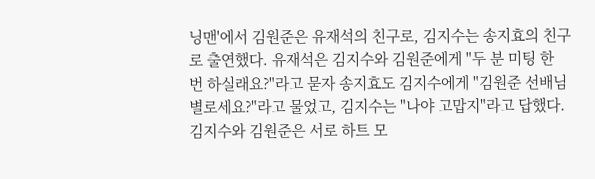닝맨'에서 김원준은 유재석의 친구로, 김지수는 송지효의 친구로 출연했다. 유재석은 김지수와 김원준에게 "두 분 미팅 한 번 하실래요?"라고 묻자 송지효도 김지수에게 "김원준 선배님 별로세요?"라고 물었고, 김지수는 "나야 고맙지"라고 답했다. 김지수와 김원준은 서로 하트 모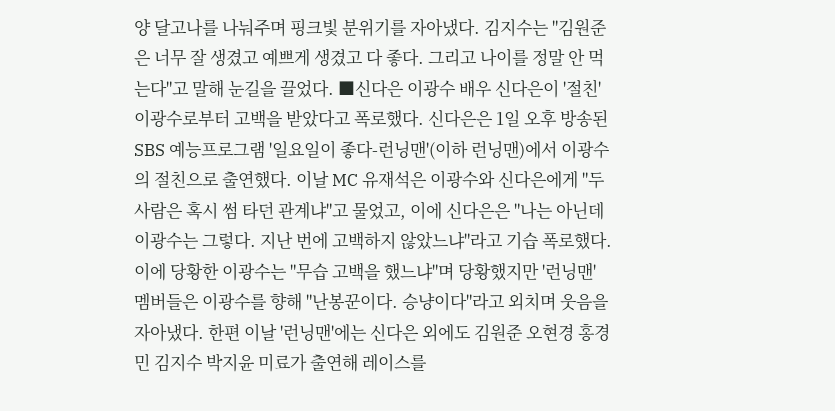양 달고나를 나눠주며 핑크빛 분위기를 자아냈다. 김지수는 "김원준은 너무 잘 생겼고 예쁘게 생겼고 다 좋다. 그리고 나이를 정말 안 먹는다"고 말해 눈길을 끌었다. ■신다은 이광수 배우 신다은이 '절친' 이광수로부터 고백을 받았다고 폭로했다. 신다은은 1일 오후 방송된 SBS 예능프로그램 '일요일이 좋다-런닝맨'(이하 런닝맨)에서 이광수의 절친으로 출연했다. 이날 MC 유재석은 이광수와 신다은에게 "두 사람은 혹시 썸 타던 관계냐"고 물었고, 이에 신다은은 "나는 아닌데 이광수는 그렇다. 지난 번에 고백하지 않았느냐"라고 기습 폭로했다. 이에 당황한 이광수는 "무습 고백을 했느냐"며 당황했지만 '런닝맨' 멤버들은 이광수를 향해 "난봉꾼이다. 승냥이다"라고 외치며 웃음을 자아냈다. 한편 이날 '런닝맨'에는 신다은 외에도 김원준 오현경 홍경민 김지수 박지윤 미료가 출연해 레이스를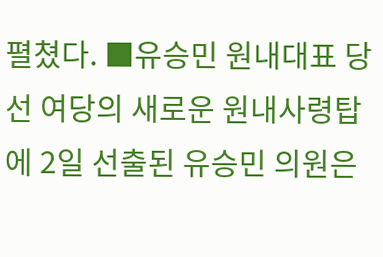펼쳤다. ■유승민 원내대표 당선 여당의 새로운 원내사령탑에 2일 선출된 유승민 의원은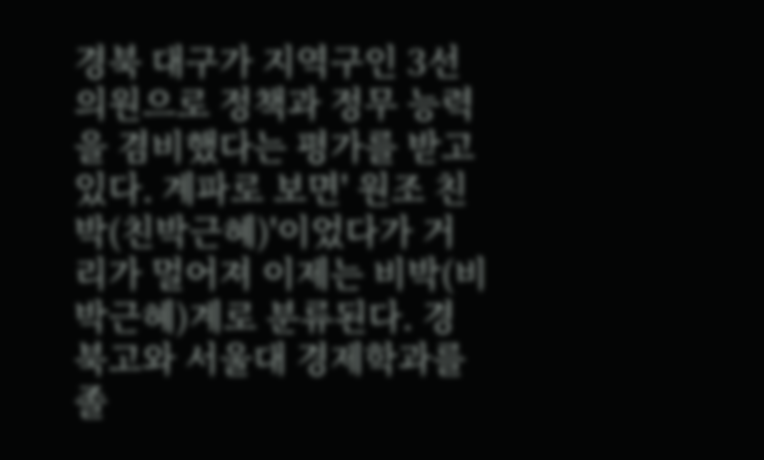경북 대구가 지역구인 3선의원으로 정책과 정무 능력을 겸비했다는 평가를 받고 있다. 계파로 보면' 원조 친박(친박근혜)'이었다가 거리가 멀어져 이제는 비박(비박근혜)계로 분류된다. 경북고와 서울대 경제학과를 졸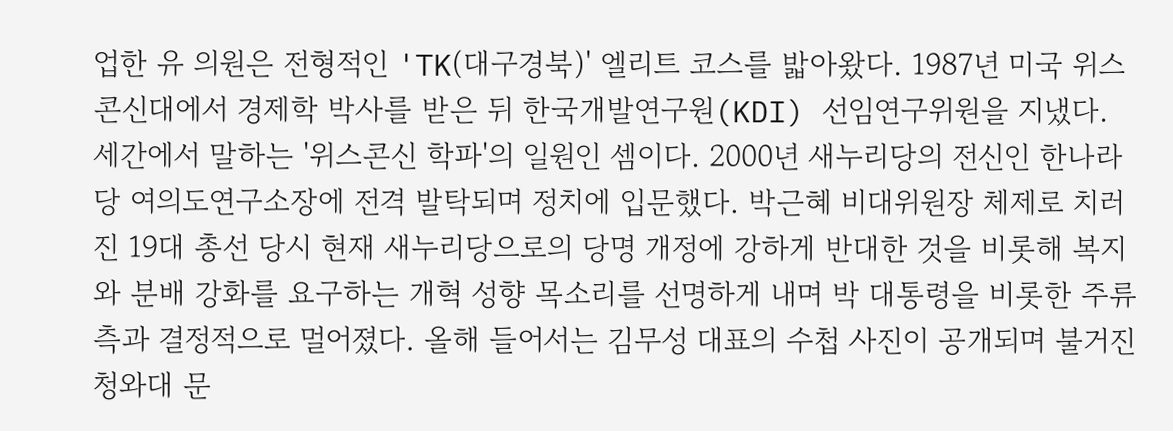업한 유 의원은 전형적인 'TK(대구경북)' 엘리트 코스를 밟아왔다. 1987년 미국 위스콘신대에서 경제학 박사를 받은 뒤 한국개발연구원(KDI) 선임연구위원을 지냈다. 세간에서 말하는 '위스콘신 학파'의 일원인 셈이다. 2000년 새누리당의 전신인 한나라당 여의도연구소장에 전격 발탁되며 정치에 입문했다. 박근혜 비대위원장 체제로 치러진 19대 총선 당시 현재 새누리당으로의 당명 개정에 강하게 반대한 것을 비롯해 복지와 분배 강화를 요구하는 개혁 성향 목소리를 선명하게 내며 박 대통령을 비롯한 주류측과 결정적으로 멀어졌다. 올해 들어서는 김무성 대표의 수첩 사진이 공개되며 불거진 청와대 문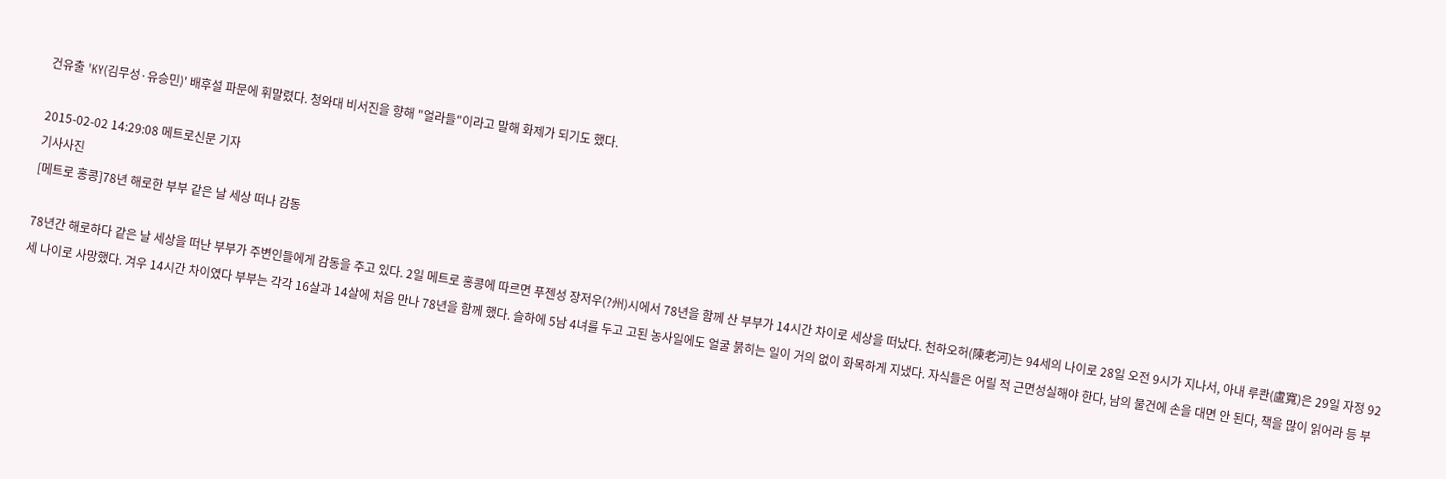건유출 'KY(김무성·유승민)' 배후설 파문에 휘말렸다. 청와대 비서진을 향해 "얼라들"이라고 말해 화제가 되기도 했다.

2015-02-02 14:29:08 메트로신문 기자
기사사진
[메트로 홍콩]78년 해로한 부부 같은 날 세상 떠나 감동

78년간 해로하다 같은 날 세상을 떠난 부부가 주변인들에게 감동을 주고 있다. 2일 메트로 홍콩에 따르면 푸젠성 장저우(?州)시에서 78년을 함께 산 부부가 14시간 차이로 세상을 떠났다. 천하오허(陳老河)는 94세의 나이로 28일 오전 9시가 지나서, 아내 루콴(盧寬)은 29일 자정 92세 나이로 사망했다. 겨우 14시간 차이였다 부부는 각각 16살과 14살에 처음 만나 78년을 함께 했다. 슬하에 5남 4녀를 두고 고된 농사일에도 얼굴 붉히는 일이 거의 없이 화목하게 지냈다. 자식들은 어릴 적 근면성실해야 한다, 남의 물건에 손을 대면 안 된다, 책을 많이 읽어라 등 부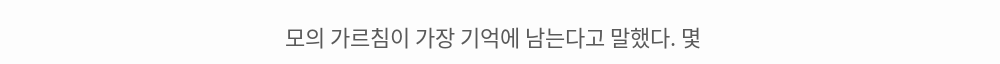모의 가르침이 가장 기억에 남는다고 말했다. 몇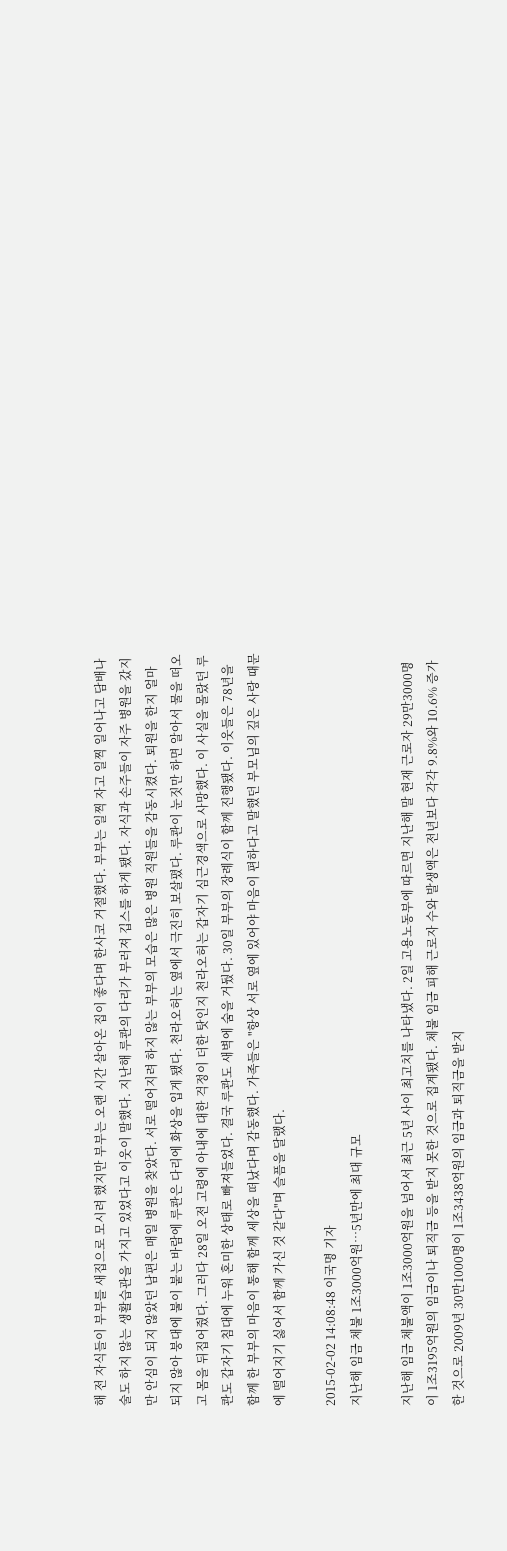해 전 자식들이 부부를 새집으로 모시려 했지만 부부는 오랜 시간 살아온 집이 좋다며 한사코 거절했다. 부부는 일찍 자고 일찍 일어나고 담배나 술도 하지 않는 생활습관을 가지고 있었다고 이웃이 말했다. 지난해 루콴의 다리가 부러져 깁스를 하게 됐다. 자식과 손주들이 자주 병원을 갔지만 안심이 되지 않았던 남편은 매일 병원을 찾았다. 서로 떨어지려 하지 않는 부부의 모습은 많은 병원 직원들을 감동시켰다. 퇴원을 한지 얼마 되지 않아 붕대에 불이 붙는 바람에 루콴은 다리에 화상을 입게 됐다. 천라오허는 옆에서 극진히 보살폈다. 루콴이 눈짓만 하면 알아서 물을 떠오고 몸을 뒤집어줬다. 그러다 28일 오전 고령에 아내에 대한 걱정이 더한 탓인지 천라오허는 갑자기 심근경색으로 사망했다. 이 사실을 몰랐던 루콴도 갑자기 침대에 누워 혼미한 상태로 빠져들었다. 결국 루콴도 새벽에 숨을 거뒀다. 30일 부부의 장례식이 함께 진행됐다. 이웃들은 78년을 함께 한 부부의 마음이 통해 함께 세상을 떠났다며 감동했다. 가족들은 "항상 서로 옆에 있어야 마음이 편하다고 말했던 부모님의 깊은 사랑 때문에 떨어지기 싫어서 함께 가신 것 같다"며 슬픔을 달랬다.

2015-02-02 14:08:48 이국명 기자
지난해 임금 체불 1조3000억원…5년만에 최대 규모

지난해 임금 체불액이 1조3000억원을 넘어서 최근 5년 사이 최고치를 나타냈다. 2일 고용노동부에 따르면 지난해 말 현재 근로자 29만3000명이 1조3195억원의 임금이나 퇴직금 등을 받지 못한 것으로 집계됐다. 체불 임금 피해 근로자 수와 발생액은 전년보다 각각 9.8%와 10.6% 증가한 것으로 2009년 30만1000명이 1조3438억원의 임금과 퇴직금을 받지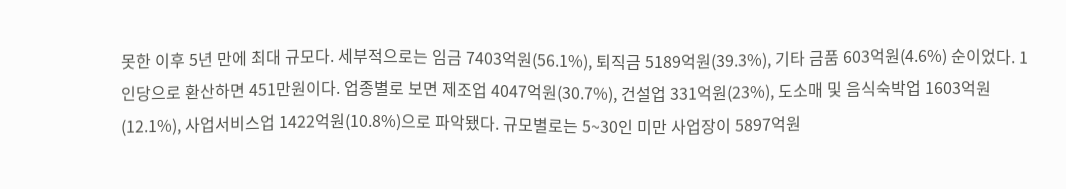못한 이후 5년 만에 최대 규모다. 세부적으로는 임금 7403억원(56.1%), 퇴직금 5189억원(39.3%), 기타 금품 603억원(4.6%) 순이었다. 1인당으로 환산하면 451만원이다. 업종별로 보면 제조업 4047억원(30.7%), 건설업 331억원(23%), 도소매 및 음식숙박업 1603억원(12.1%), 사업서비스업 1422억원(10.8%)으로 파악됐다. 규모별로는 5~30인 미만 사업장이 5897억원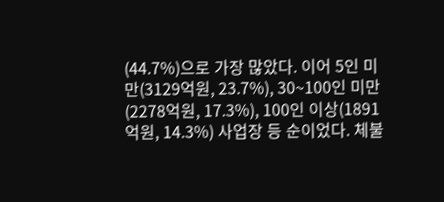(44.7%)으로 가장 많았다. 이어 5인 미만(3129억원, 23.7%), 30~100인 미만(2278억원, 17.3%), 100인 이상(1891억원, 14.3%) 사업장 등 순이었다. 체불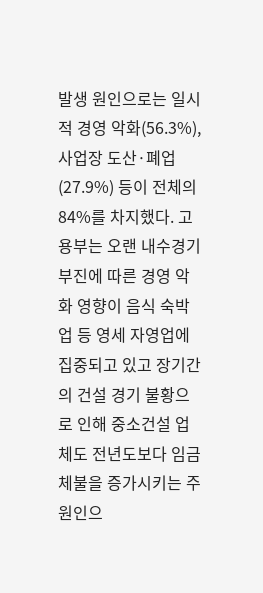발생 원인으로는 일시적 경영 악화(56.3%), 사업장 도산·폐업(27.9%) 등이 전체의 84%를 차지했다. 고용부는 오랜 내수경기 부진에 따른 경영 악화 영향이 음식 숙박업 등 영세 자영업에 집중되고 있고 장기간의 건설 경기 불황으로 인해 중소건설 업체도 전년도보다 임금 체불을 증가시키는 주원인으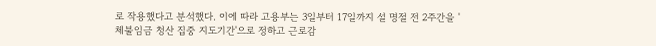로 작용했다고 분석했다. 이에 따라 고용부는 3일부터 17일까지 설 명절 전 2주간을 '체불임금 청산 집중 지도기간'으로 정하고 근로감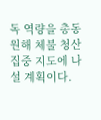독 역량을 총동원해 체불 청산 집중 지도에 나설 계획이다.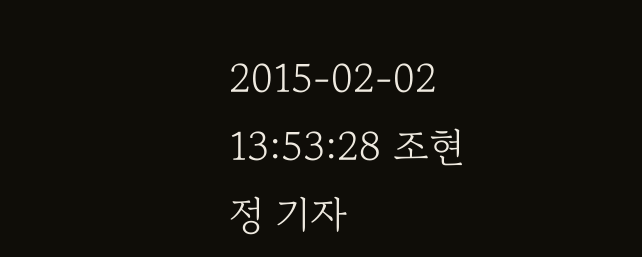2015-02-02 13:53:28 조현정 기자